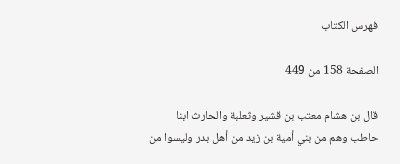فهرس الكتاب

الصفحة 158 من 449

قال بن هشام معتب بن قشير وثعلبة والحارث ابنا حاطب وهم من بني أمية بن زيد من أهل بدر وليسوا من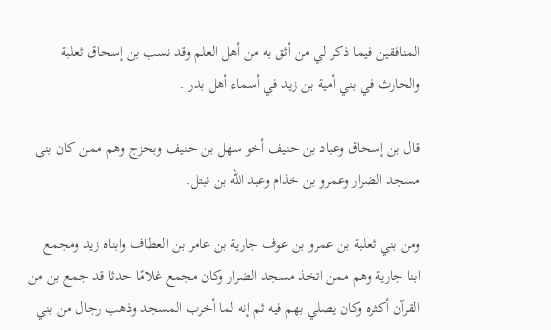المنافقين فيما ذكر لي من أثق به من أهل العلم وقد نسب بن إسحاق ثعلبة والحارث في بني أمية بن زيد في أسماء أهل بدر .

قال بن إسحاق وعباد بن حنيف أخو سهل بن حنيف وبحزج وهم ممن كان بنى مسجد الضرار وعمرو بن خذام وعبد الله بن نبتل.

ومن بني ثعلبة بن عمرو بن عوف جارية بن عامر بن العطاف وابناه زيد ومجمع ابنا جارية وهم ممن اتخذ مسجد الضرار وكان مجمع غلامًا حدثا قد جمع بن من القرآن أكثره وكان يصلي بهم فيه ثم إنه لما أخرب المسجد وذهب رجال من بني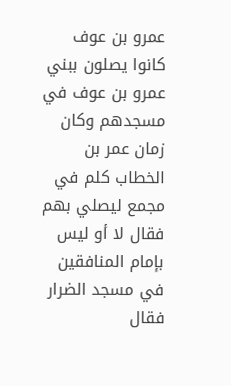عمرو بن عوف كانوا يصلون ببني عمرو بن عوف في مسجدهم وكان زمان عمر بن الخطاب كلم في مجمع ليصلي بهم فقال لا أو ليس بإمام المنافقين في مسجد الضرار فقال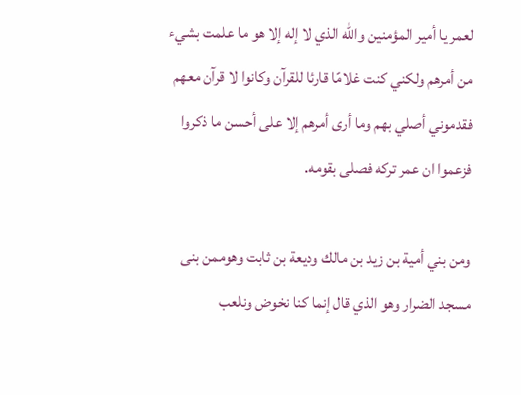لعمر يا أمير المؤمنين والله الذي لا إله إلا هو ما علمت بشيء من أمرهم ولكني كنت غلامًا قارئا للقرآن وكانوا لا قرآن معهم فقدموني أصلي بهم وما أرى أمرهم إلا على أحسن ما ذكروا فزعموا ان عمر تركه فصلى بقومه.

ومن بني أمية بن زيد بن مالك وديعة بن ثابت وهوممن بنى مسجد الضرار وهو الذي قال إنما كنا نخوض ونلعب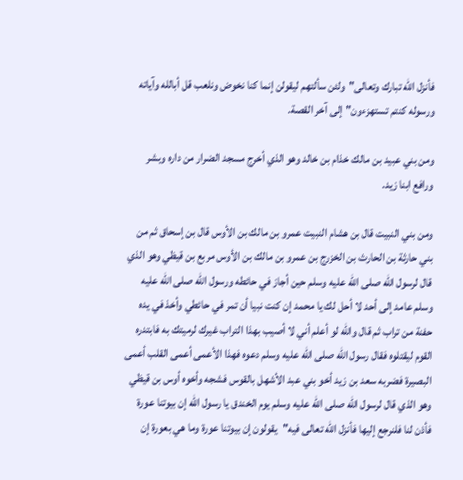فأنزل الله تبارك وتعالى"ولئن سألتهم ليقولن إنما كنا نخوض ونلعب قل أبالله وآياته ورسوله كنتم تستهزءون"إلى آخر القصة.

ومن بني عبيد بن مالك خذام بن خالد وهو الذي أخرج مسجد الضرار من داره وبشر ورافع ابنا زيد.

ومن بني النبيت قال بن هشام النبيت عمرو بن مالك بن الأوس قال بن إسحاق ثم من بني حارثة بن الحارث بن الخزرج بن عمرو بن مالك بن الأوس مربع بن قيظي وهو الذي قال لرسول الله صلى الله عليه وسلم حين أجاز في حائطه ورسول الله صلى الله عليه وسلم عامد إلى أحد لا أحل لك يا محمد إن كنت نبيا أن تمر في حائطي وأخذ في يده حفنة من تراب ثم قال والله لو أعلم أني لا أصيب بهذا التراب غيرك لرميتك به فابتدره القوم ليقتلوه فقال رسول الله صلى الله عليه وسلم دعوه فهذا الأعمى أعمى القلب أعمى البصيرة فضربه سعد بن زيد أخو بني عبد الأشهل بالقوس فشجه وأخوه أوس بن قيظي وهو الذي قال لرسول الله صلى الله عليه وسلم يوم الخندق يا رسول الله إن بيوتنا عورة فأذن لنا فلنرجع إليها فأنزل الله تعالى فيه"يقولون إن بيوتنا عورة وما هي بعورة إن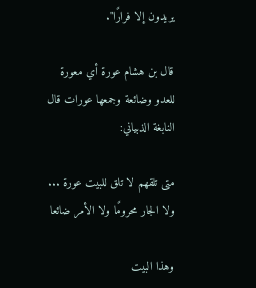يريدون إلا فرارًا".

قال بن هشام عورة أي معورة للعدو وضائعة وجمعها عورات قال النابغة الذبياني:

متى تلقهم لا تلق للبيت عورة ... ولا الجار محرومًا ولا الأمر ضائعا

وهذا البيت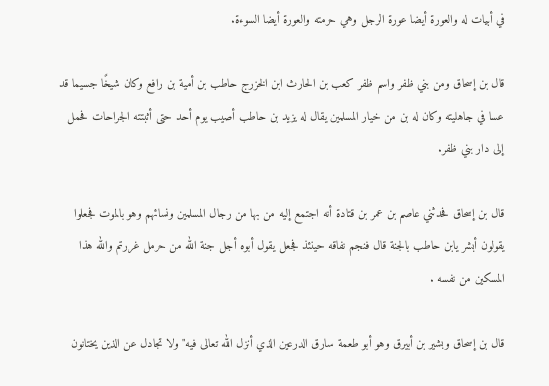في أبيات له والعورة أيضا عورة الرجل وهي حرمته والعورة أيضا السوءة.

قال بن إسحاق ومن بني ظفر واسم ظفر كعب بن الحارث ابن الخزرج حاطب بن أمية بن رافع وكان شيخًا جسيما قد عسا في جاهليته وكان له بن من خيار المسلمين يقال له يزيد بن حاطب أصيب يوم أحد حتى أثبتته الجراحات فحمل إلى دار بني ظفر.

قال بن إسحاق فحدثني عاصم بن عمر بن قتادة أنه اجتمع إليه من بها من رجال المسلمين ونسائهم وهو بالموت فجعلوا يقولون أبشر يابن حاطب بالجنة قال فنجم نفاقه حينئذ فجعل يقول أبوه أجل جنة الله من حرمل غررتم والله هذا المسكين من نفسه .

قال بن إسحاق وبشير بن أبيرق وهو أبو طعمة سارق الدرعين الذي أنزل الله تعالى فيه"ولا تجادل عن الذين يختانون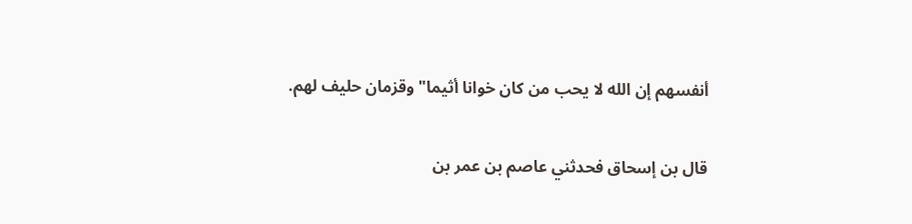أنفسهم إن الله لا يحب من كان خوانا أثيما"وقزمان حليف لهم.

قال بن إسحاق فحدثني عاصم بن عمر بن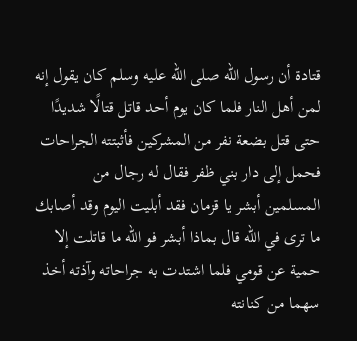قتادة أن رسول الله صلى الله عليه وسلم كان يقول إنه لمن أهل النار فلما كان يوم أحد قاتل قتالًا شديدًا حتى قتل بضعة نفر من المشركين فأثبتته الجراحات فحمل إلى دار بني ظفر فقال له رجال من المسلمين أبشر يا قزمان فقد أبليت اليوم وقد أصابك ما ترى في الله قال بماذا أبشر فو الله ما قاتلت إلا حمية عن قومي فلما اشتدت به جراحاته وآذته أخذ سهما من كنانته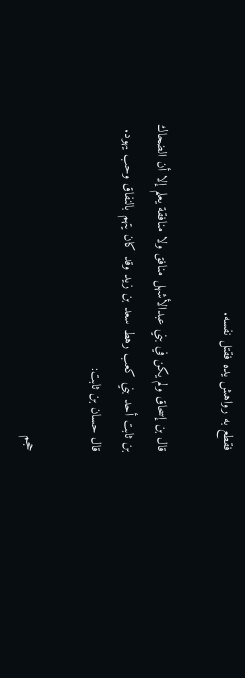فقطع به رواهش يده فقتل نفسه.

قال بن إسحاق ولم يكن في بني عبدالأشهل منافق ولا منافقة يعلم إلا أن الضحاك بن ثابت أحد بني كعب رهط سعد بن زيد وقد كان يتهم بالنفاق وحب يهود. قال حسان بن ثابت:

حجم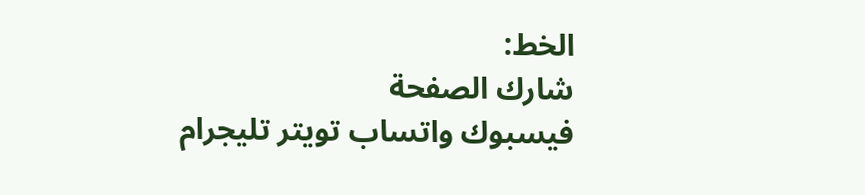الخط:
شارك الصفحة
فيسبوك واتساب تويتر تليجرام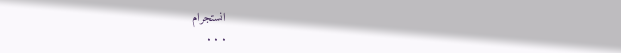انستجرام
. . .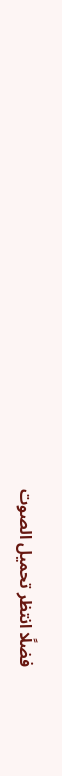فضلًا انتظر تحميل الصوت